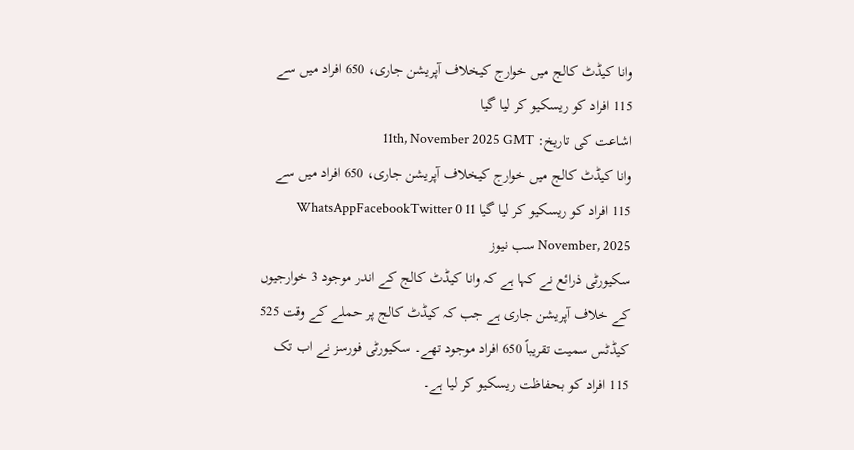وانا کیڈٹ کالج میں خوارج کیخلاف آپریشن جاری، 650 افراد میں سے 115 افراد کو ریسکیو کر لیا گیا
اشاعت کی تاریخ: 11th, November 2025 GMT
وانا کیڈٹ کالج میں خوارج کیخلاف آپریشن جاری، 650 افراد میں سے 115 افراد کو ریسکیو کر لیا گیا WhatsAppFacebookTwitter 0 11 November, 2025 سب نیوز
سکیورٹی ذرائع نے کہا ہے کہ وانا کیڈٹ کالج کے اندر موجود 3 خوارجیوں کے خلاف آپریشن جاری ہے جب کہ کیڈٹ کالج پر حملے کے وقت 525 کیڈٹس سمیت تقریباً 650 افراد موجود تھے۔ سکیورٹی فورسز نے اب تک 115 افراد کو بحفاظت ریسکیو کر لیا ہے۔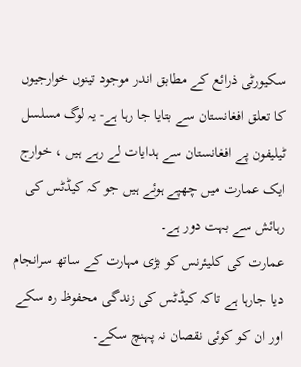سکیورٹی ذرائع کے مطابق اندر موجود تینوں خوارجیوں کا تعلق افغانستان سے بتایا جا رہا ہے- یہ لوگ مسلسل ٹیلیفون پے افغانستان سے ہدایات لے رہے ہیں ، خوارج ایک عمارت میں چھپے ہوئے ہیں جو کہ کیڈٹس کی رہائش سے بہت دور ہے۔
عمارت کی کلیئرنس کو بڑی مہارت کے ساتھ سرانجام دیا جارہا ہے تاکہ کیڈٹس کی زندگی محفوظ رہ سکے اور ان کو کوئی نقصان نہ پہنچ سکے۔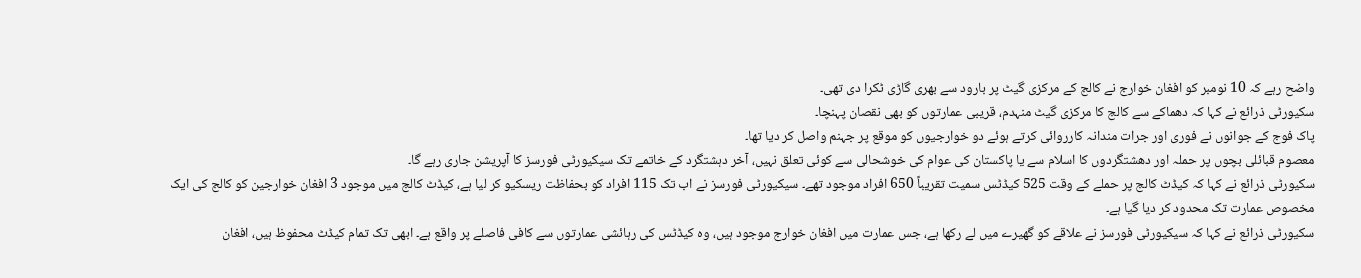واضح رہے کہ 10 نومبر کو افغان خوارج نے کالج کے مرکزی گیٹ پر بارود سے بھری گاڑی ٹکرا دی تھی۔
سکیورٹی ذرائع نے کہا کہ دھماکے سے کالج کا مرکزی گیٹ منہدم، قریبی عمارتوں کو بھی نقصان پہنچا۔
پاک فوج کے جوانوں نے فوری اور جرات مندانہ کارروائی کرتے ہوئے دو خوارجیوں کو موقع پر جہنم واصل کر دیا تھا۔
معصوم قبائلی بچوں پر حملہ اور دھشتگردوں کا اسلام سے یا پاکستان کی عوام کی خوشحالی سے کوئی تعلق نہیں، آخر دہشتگرد کے خاتمے تک سیکیورٹی فورسز کا آپریشن جاری رہے گا۔
سکیورٹی ذرائع نے کہا کہ کیڈٹ کالج پر حملے کے وقت 525 کیڈٹس سمیت تقریباً 650 افراد موجود تھے۔ سیکیورٹی فورسز نے اب تک 115 افراد کو بحفاظت ریسکیو کر لیا ہے، کیڈٹ کالج میں موجود 3 افغان خوارجین کو کالج کی ایک مخصوص عمارت تک محدود کر دیا گیا ہے۔
سکیورٹی ذرائع نے کہا کہ سیکیورٹی فورسز نے علاقے کو گھیرے میں لے رکھا ہے، جس عمارت میں افغان خوارج موجود ہیں، وہ کیڈٹس کی رہائشی عمارتوں سے کافی فاصلے پر واقع ہے۔ ابھی تک تمام کیڈٹ محفوظ ہیں، افغان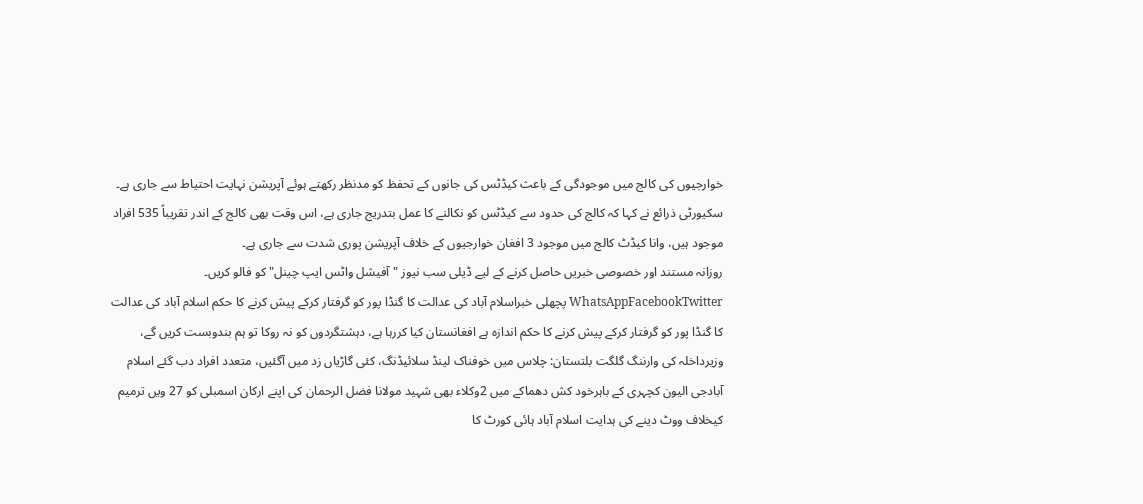خوارجیوں کی کالج میں موجودگی کے باعث کیڈٹس کی جانوں کے تحفظ کو مدنظر رکھتے ہوئے آپریشن نہایت احتیاط سے جاری ہے۔
سکیورٹی ذرائع نے کہا کہ کالج کی حدود سے کیڈٹس کو نکالنے کا عمل بتدریج جاری ہے، اس وقت بھی کالج کے اندر تقریباً 535 افراد موجود ہیں، وانا کیڈٹ کالج میں موجود 3 افغان خوارجیوں کے خلاف آپریشن پوری شدت سے جاری ہے۔
روزانہ مستند اور خصوصی خبریں حاصل کرنے کے لیے ڈیلی سب نیوز "آفیشل واٹس ایپ چینل" کو فالو کریں۔
WhatsAppFacebookTwitter پچھلی خبراسلام آباد کی عدالت کا گنڈا پور کو گرفتار کرکے پیش کرنے کا حکم اسلام آباد کی عدالت کا گنڈا پور کو گرفتار کرکے پیش کرنے کا حکم اندازہ ہے افغانستان کیا کررہا ہے، دہشتگردوں کو نہ روکا تو ہم بندوبست کریں گے، وزیرداخلہ کی وارننگ گلگت بلتستان: چلاس میں خوفناک لینڈ سلائیڈنگ، کئی گاڑیاں زد میں آگئیں، متعدد افراد دب گئے اسلام آبادجی الیون کچہری کے باہرخود کش دھماکے میں 2وکلاء بھی شہید مولانا فضل الرحمان کی اپنے ارکان اسمبلی کو 27 ویں ترمیم کیخلاف ووٹ دینے کی ہدایت اسلام آباد ہائی کورٹ کا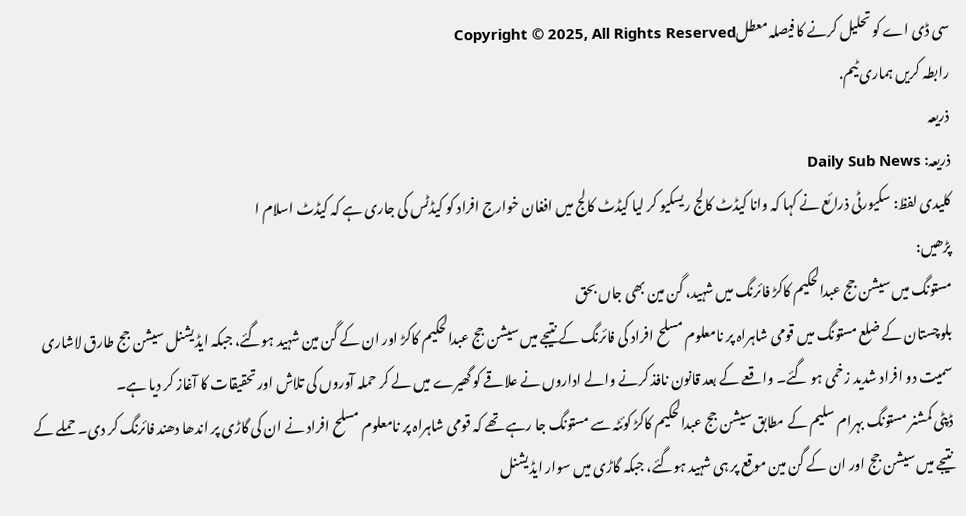سی ڈی اے کو تحلیل کرنے کا فیصلہ معطلCopyright © 2025, All Rights Reserved
رابطہ کریں ہماری ٹیم.
ذریعہ
ذریعہ: Daily Sub News
کلیدی لفظ: سکیورٹی ذرائع نے کہا کہ وانا کیڈٹ کالج ریسکیو کر لیا کیڈٹ کالج میں افغان خوارج افراد کو کیڈٹس کی جاری ہے کہ کیڈٹ اسلام ا
پڑھیں:
مستونگ میں سیشن جج عبدالحکیم کاکڑ فائرنگ میں شہید، گن مین بھی جاں بحق
بلوچستان کے ضلع مستونگ میں قومی شاہراہ پر نامعلوم مسلح افراد کی فائرنگ کے نتیجے میں سیشن جج عبدالحکیم کاکڑ اور ان کے گن مین شہید ہوگئے، جبکہ ایڈیشنل سیشن جج طارق لاشاری سمیت دو افراد شدید زخمی ہو گئے۔ واقعے کے بعد قانون نافذ کرنے والے اداروں نے علاقے کو گھیرے میں لے کر حملہ آوروں کی تلاش اور تحقیقات کا آغاز کر دیا ہے۔
ڈپٹی کمشنر مستونگ بہرام سلیم کے مطابق سیشن جج عبدالحکیم کاکڑ کوئٹہ سے مستونگ جا رہے تھے کہ قومی شاہراہ پر نامعلوم مسلح افراد نے ان کی گاڑی پر اندھا دھند فائرنگ کر دی۔ حملے کے نتیجے میں سیشن جج اور ان کے گن مین موقع پر ہی شہید ہوگئے، جبکہ گاڑی میں سوار ایڈیشنل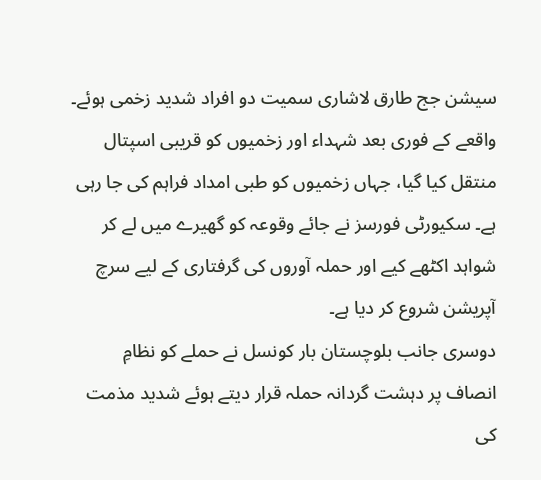سیشن جج طارق لاشاری سمیت دو افراد شدید زخمی ہوئے۔
واقعے کے فوری بعد شہداء اور زخمیوں کو قریبی اسپتال منتقل کیا گیا، جہاں زخمیوں کو طبی امداد فراہم کی جا رہی ہے۔ سکیورٹی فورسز نے جائے وقوعہ کو گھیرے میں لے کر شواہد اکٹھے کیے اور حملہ آوروں کی گرفتاری کے لیے سرچ آپریشن شروع کر دیا ہے۔
دوسری جانب بلوچستان بار کونسل نے حملے کو نظامِ انصاف پر دہشت گردانہ حملہ قرار دیتے ہوئے شدید مذمت کی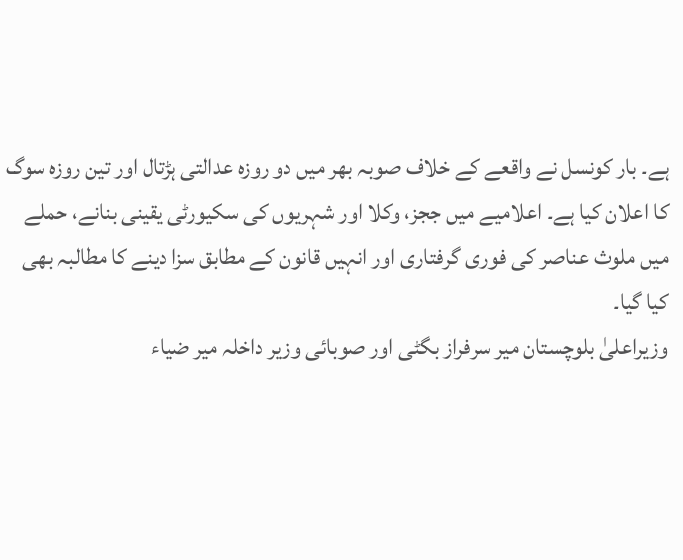ہے۔ بار کونسل نے واقعے کے خلاف صوبہ بھر میں دو روزہ عدالتی ہڑتال اور تین روزہ سوگ کا اعلان کیا ہے۔ اعلامیے میں ججز، وکلا اور شہریوں کی سکیورٹی یقینی بنانے، حملے میں ملوث عناصر کی فوری گرفتاری اور انہیں قانون کے مطابق سزا دینے کا مطالبہ بھی کیا گیا۔
وزیراعلیٰ بلوچستان میر سرفراز بگٹی اور صوبائی وزیر داخلہ میر ضیاء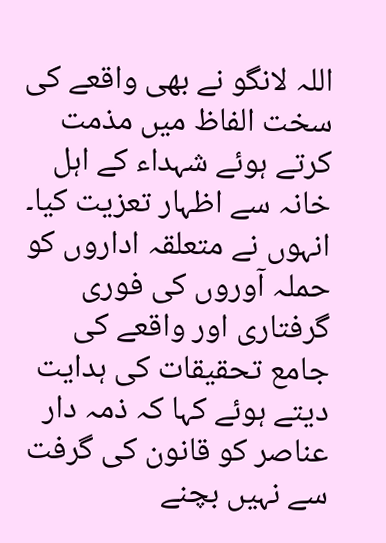اللہ لانگو نے بھی واقعے کی سخت الفاظ میں مذمت کرتے ہوئے شہداء کے اہل خانہ سے اظہار تعزیت کیا۔ انہوں نے متعلقہ اداروں کو حملہ آوروں کی فوری گرفتاری اور واقعے کی جامع تحقیقات کی ہدایت دیتے ہوئے کہا کہ ذمہ دار عناصر کو قانون کی گرفت سے نہیں بچنے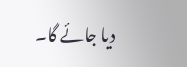دیا جائے گا۔